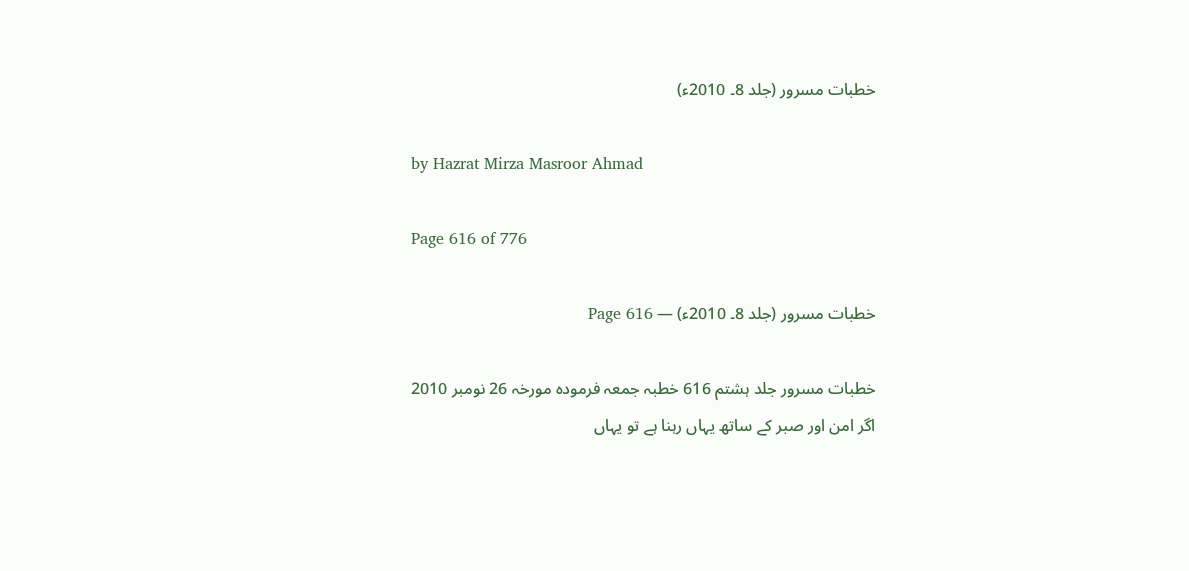خطبات مسرور (جلد 8۔ 2010ء)

by Hazrat Mirza Masroor Ahmad

Page 616 of 776

خطبات مسرور (جلد 8۔ 2010ء) — Page 616

خطبات مسرور جلد ہشتم 616 خطبہ جمعہ فرمودہ مورخہ 26 نومبر 2010 اگر امن اور صبر کے ساتھ یہاں رہنا ہے تو یہاں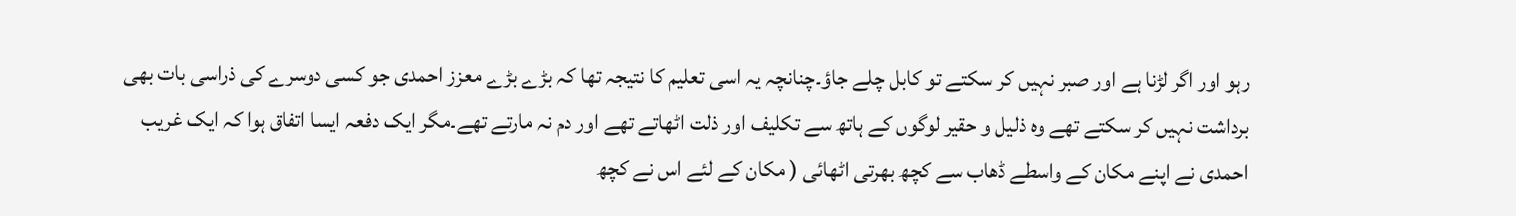رہو اور اگر لڑنا ہے اور صبر نہیں کر سکتے تو کابل چلے جاؤ۔چنانچہ یہ اسی تعلیم کا نتیجہ تھا کہ بڑے بڑے معزز احمدی جو کسی دوسرے کی ذراسی بات بھی برداشت نہیں کر سکتے تھے وہ ذلیل و حقیر لوگوں کے ہاتھ سے تکلیف اور ذلت اٹھاتے تھے اور دم نہ مارتے تھے۔مگر ایک دفعہ ایسا اتفاق ہوا کہ ایک غریب احمدی نے اپنے مکان کے واسطے ڈھاب سے کچھ بھرتی اٹھائی ( مکان کے لئے اس نے کچھ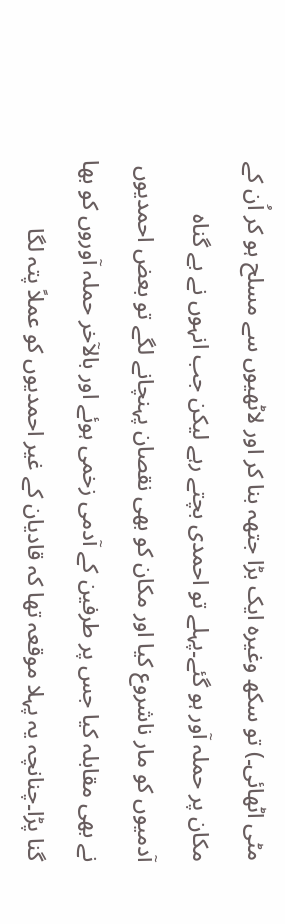مٹی اٹھائی۔) تو سکھ وغیرہ ایک بڑا جتھہ بنا کر اور لاٹھیوں سے مسلح ہو کر اُن کے مکان پر حملہ آور ہو گئے۔پہلے تو احمدی بچتے رہے لیکن جب انہوں نے بے گناہ آدمیوں کو مار ناشروع کیا اور مکان کو بھی نقصان پہنچانے لگے تو بعض احمدیوں نے بھی مقابلہ کیا جس پر طرفین کے آدمی زخمی ہوئے اور بالآخر حملہ آوروں کو بھا گنا پڑا۔چنانچہ یہ پہلا موقعہ تھا کہ قادیان کے غیر احمدیوں کو عملاً پتہ لگا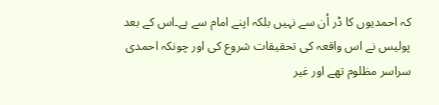کہ احمدیوں کا ڈر اُن سے نہیں بلکہ اپنے امام سے ہے۔اس کے بعد پولیس نے اس واقعہ کی تحقیقات شروع کی اور چونکہ احمدی سراسر مظلوم تھے اور غیر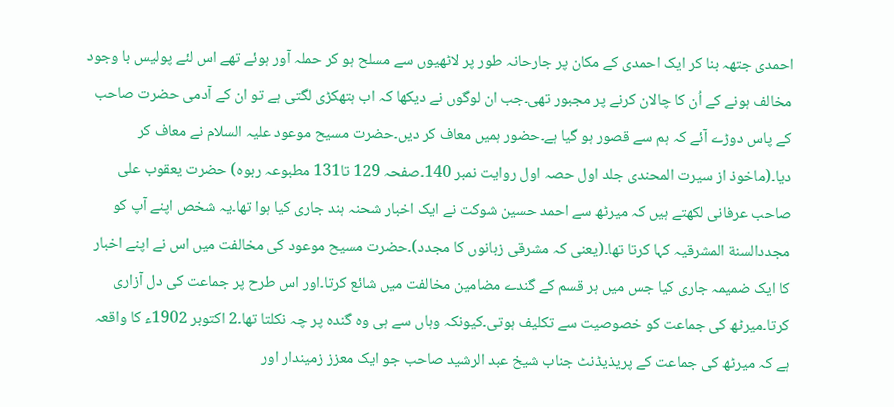احمدی جتھہ بنا کر ایک احمدی کے مکان پر جارحانہ طور پر لاٹھیوں سے مسلح ہو کر حملہ آور ہوئے تھے اس لئے پولیس با وجود مخالف ہونے کے اُن کا چالان کرنے پر مجبور تھی۔جب ان لوگوں نے دیکھا کہ اب ہتھکڑی لگتی ہے تو ان کے آدمی حضرت صاحب کے پاس دوڑے آئے کہ ہم سے قصور ہو گیا ہے۔حضور ہمیں معاف کر دیں۔حضرت مسیح موعود علیہ السلام نے معاف کر دیا۔(ماخوذ از سیرت المحندی جلد اول حصہ اول روایت نمبر 140۔صفحہ 129 تا131 مطبوعہ ربوہ) حضرت یعقوب علی صاحب عرفانی لکھتے ہیں کہ میرٹھ سے احمد حسین شوکت نے ایک اخبار شحنہ ہند جاری کیا ہوا تھا۔یہ شخص اپنے آپ کو مجددالسنة المشرقیہ کہا کرتا تھا۔(یعنی کہ مشرقی زبانوں کا مجدد)۔حضرت مسیح موعود کی مخالفت میں اس نے اپنے اخبار کا ایک ضمیمہ جاری کیا جس میں ہر قسم کے گندے مضامین مخالفت میں شائع کرتا۔اور اس طرح پر جماعت کی دل آزاری کرتا۔میرٹھ کی جماعت کو خصوصیت سے تکلیف ہوتی۔کیونکہ وہاں سے ہی وہ گندہ پر چہ نکلتا تھا۔2 اکتوبر 1902ء کا واقعہ ہے کہ میرٹھ کی جماعت کے پریذیڈنٹ جناب شیخ عبد الرشید صاحب جو ایک معزز زمیندار اور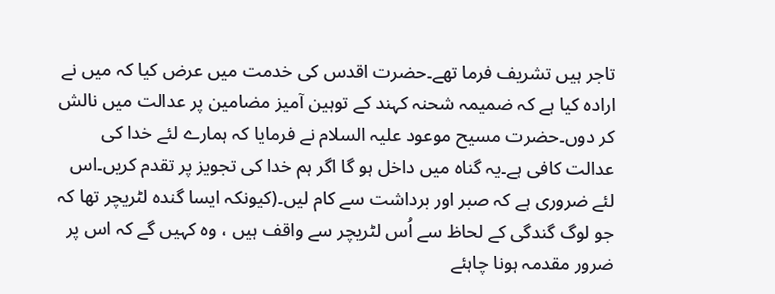تاجر ہیں تشریف فرما تھے۔حضرت اقدس کی خدمت میں عرض کیا کہ میں نے ارادہ کیا ہے کہ ضمیمہ شحنہ کہند کے توہین آمیز مضامین پر عدالت میں نالش کر دوں۔حضرت مسیح موعود علیہ السلام نے فرمایا کہ ہمارے لئے خدا کی عدالت کافی ہے۔یہ گناہ میں داخل ہو گا اگر ہم خدا کی تجویز پر تقدم کریں۔اس لئے ضروری ہے کہ صبر اور برداشت سے کام لیں۔(کیونکہ ایسا گندہ لٹریچر تھا کہ جو لوگ گندگی کے لحاظ سے اُس لٹریچر سے واقف ہیں ، وہ کہیں گے کہ اس پر ضرور مقدمہ ہونا چاہئے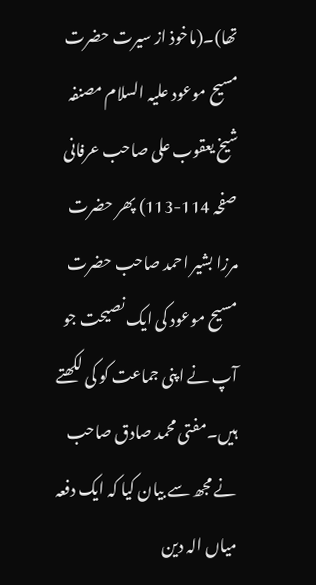تھا)۔(ماخوذ از سیرت حضرت مسیح موعود علیہ السلام مصنفہ شیخ یعقوب علی صاحب عرفانی صفحہ 114-113) پھر حضرت مرزا بشیر احمد صاحب حضرت مسیح موعود کی ایک نصیحت جو آپ نے اپنی جماعت کو کی لکھتے ہیں۔مفتی محمد صادق صاحب نے مجھ سے بیان کیا کہ ایک دفعہ میاں الہ دین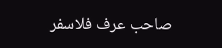صاحب عرف فلاسفر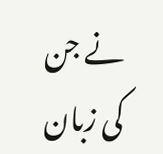نے جن کی زبان